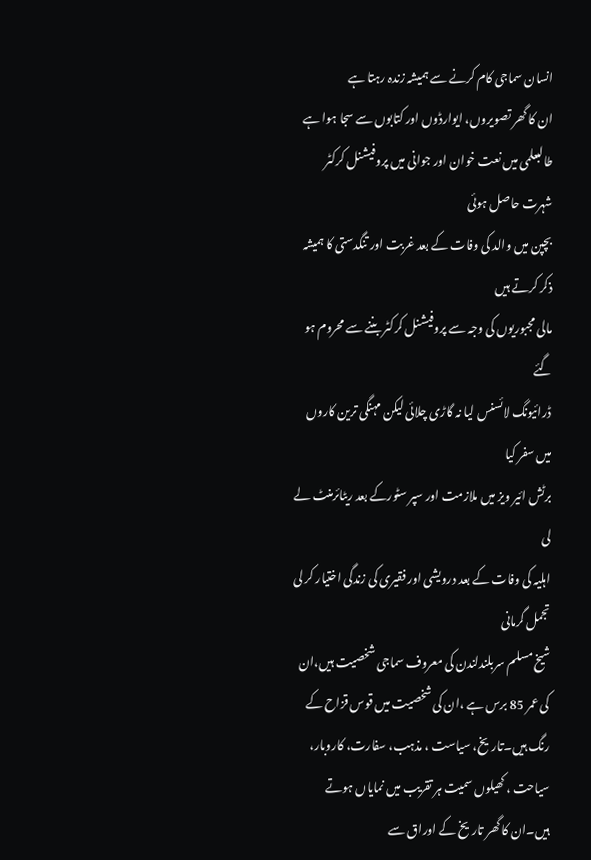انسان سماجی کام کرنے سے ہمیشہ زندہ رہتا ہے
ان کا گھر تصویروں، ایوارڈوں اور کتابوں سے سجا ہوا ہے
طالبعلمی میں نعت خوان اور جوانی میں پروفیشنل کرکٹر شہرت حاصل ہوئی
بچپن میں والد کی وفات کے بعد غربت اور تنگدستی کا ہمیشہ ذکر کرتے ہیں
مالی مجبوریوں کی وجہ سے پروفیشنل کرکٹر بننے سے محروم ہو گئے
ڈرائیونگ لائسنس لیا نہ گاڑی چلائی لیکن مہنگی ترین کاروں میں سفر کیا
برٹش ائیر ویز میں ملازمت اور سپر سٹورکے بعد ریٹائرمنٹ لے لی
اہلیہ کی وفات کے بعد درویشی اور فقیری کی زندگی اختیار کر لی
تجمل گرمانی
شیخ مسلم سربلندلندن کی معروف سماجی شخصیت ہیں،ان کی عمر 85 برس ہے ،ان کی شخصیت میں قوس قزاح کے رنگ ہیں۔تاریخ، سیاست ، مذہب، سفارت، کاروبار، سیاحت ، کھیلوں سمیت ہر تقریب میں نمایاں ہوتے ہیں۔ان کا گھر تاریخ کے اوراق سے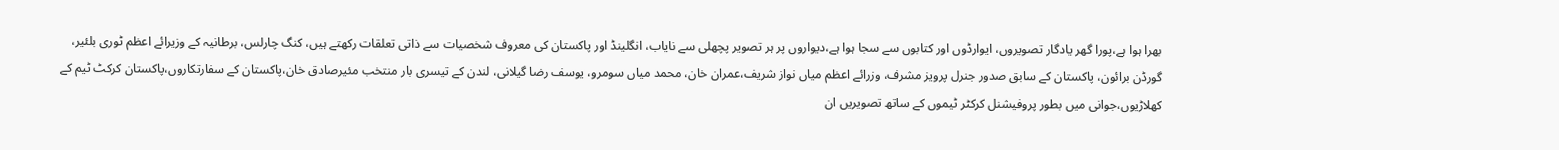بھرا ہوا ہے،پورا گھر یادگار تصویروں، ایوارڈوں اور کتابوں سے سجا ہوا ہے،دیواروں پر ہر تصویر پچھلی سے نایاب، انگلینڈ اور پاکستان کی معروف شخصیات سے ذاتی تعلقات رکھتے ہیں، کنگ چارلس، برطانیہ کے وزیرائے اعظم ٹوری بلئیر، گورڈن برائون، پاکستان کے سابق صدور جنرل پرویز مشرف، وزرائے اعظم میاں نواز شریف،عمران خان، محمد میاں سومرو، یوسف رضا گیلانی، لندن کے تیسری بار منتخب مئیرصادق خان،پاکستان کے سفارتکاروں،پاکستان کرکٹ ٹیم کے کھلاڑیوں،جوانی میں بطور پروفیشنل کرکٹر ٹیموں کے ساتھ تصویریں ان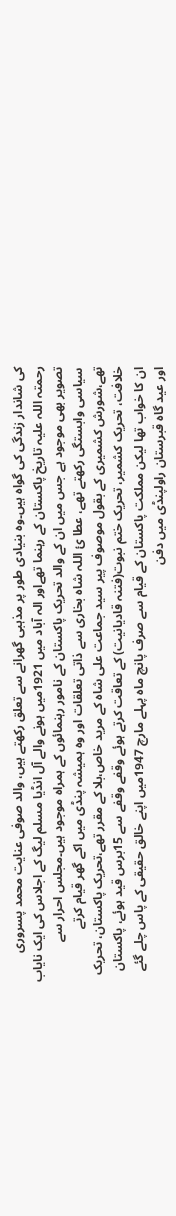کی شاندار زندگی کی گواہ ہیں۔وہ بنیادی طور پر مذہبی گھرانے سے تعلق رکھتے ہیں، والد صوفی عنایت محمد پسروری رحمتہ اللہ علیہ تاریخ پاکستان کے رہنما تھےاور الہ آباد میں 1921میں ہونے والے آل انڈیا مسلم لیگ کے اجلاس کی ایک نایاب تصویر بھی موجود ہے جس میں ان کے والد تحریک پاکستان کے نامور رہنمائوں کے ہمراہ موجود ہیں۔مجلس احرار سے سیاسی وابستگی رکھتے تھے، عطا ئ اللہ شاہ بخاری سے ذاتی تعلقات اور وہ ہمیشہ پنڈی میں اکے گھر قیام کرتے تھے،شورش کشمیری کے بقول موصوف پیر سید جماعت علی شاہ کے مرید خاص،بلا کے مقرر تھے،تحریک پاکستان، تحریک خلافت، تحریک کشمیر، تحریک ختم نبوت(فتنہ قادیانیت) کے تعاقت کرتے ہوئے وقفے وقفے سے 15برس قید ہوئے، پاکستان ان کا خواب تھا لیکن مملکت پاکستان کے قیام سے صرف پانچ ماہ پہلے مارچ 1947میں اپنے خالق حقیقی کے پاس چلے گئے اور عید گاہ قبرستان راولپنڈی میں دفن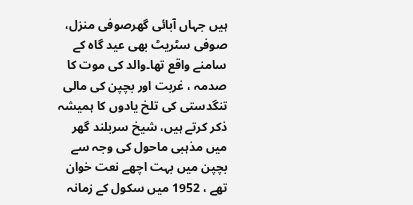ہیں جہاں آبائی گھرصوفی منزل، صوفی سٹریٹ بھی عید گاہ کے سامنے واقع تھا۔والد کی موت کا صدمہ ، غربت اور بچپن کی مالی تنگدستی کی تلخ یادوں کا ہمیشہ ذکر کرتے ہیں، شیخ سربلند گھر میں مذہبی ماحول کی وجہ سے بچپن میں بہت اچھے نعت خوان تھے ، 1952 میں سکول کے زمانہ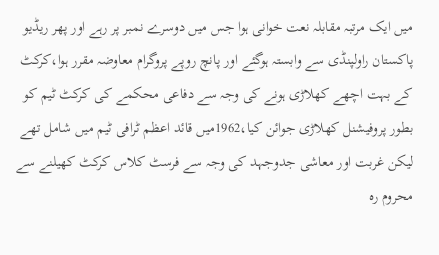میں ایک مرتبہ مقابلہ نعت خوانی ہوا جس میں دوسرے نمبر پر رہے اور پھر ریڈیو پاکستان راولپنڈی سے وابستہ ہوگئے اور پانچ روپے پروگرام معاوضہ مقرر ہوا،کرکٹ کے بہت اچھے کھلاڑی ہونے کی وجہ سے دفاعی محکمے کی کرکٹ ٹیم کو بطور پروفیشنل کھلاڑی جوائن کیا،1962میں قائد اعظم ٹرافی ٹیم میں شامل تھے لیکن غربت اور معاشی جدوجہد کی وجہ سے فرسٹ کلاس کرکٹ کھیلنے سے محروم رہ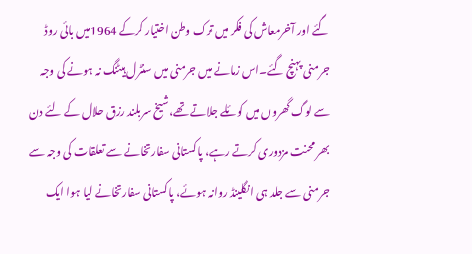گئے اور آخرمعاش کی فکر میں ترک وطن اختیار کرکے 1964میں بائی روڈ جرمنی پہنچ گئے۔اس زمانے میں جرمنی میں سنٹرل ہیٹنگ نہ ہونے کی وجہ سے لوگ گھروں میں کوئلے جلاتے تھے،شیخ سربلند رزق حلال کے لئے دن بھر محنت مزدوری کرتے رہے، پاکستانی سفارتخانے سے تعلقات کی وجہ سے جرمنی سے جلد ہی انگلینڈ روانہ ہوئے، پاکستانی سفارتخانے لیا ہوا ایک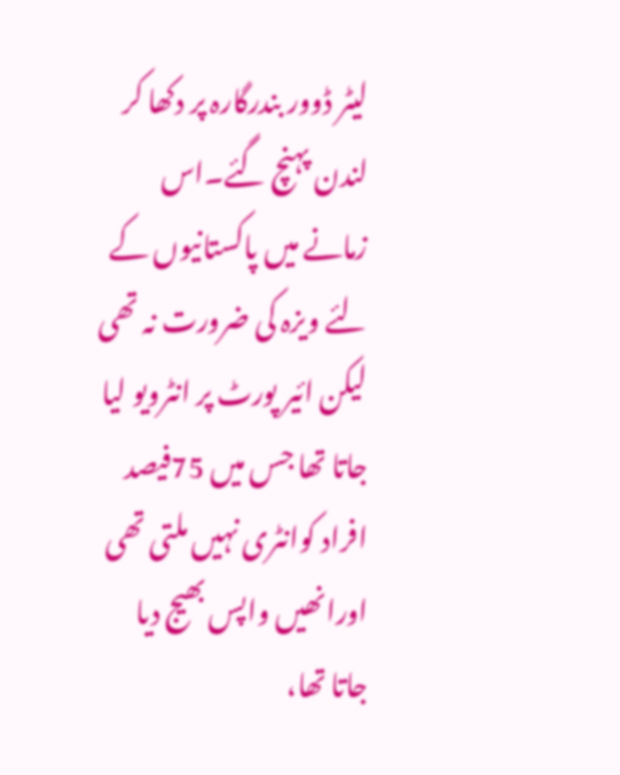لیٹر ڈوور بندرگارہ پر دکھا کر لندن پہنچ گئے۔اس زمانے میں پاکستانیوں کے لئے ویزہ کی ضرورت نہ تھی لیکن ائیر پورٹ پر انٹرویو لیا جاتا تھا جس میں 75فیصد افراد کوانٹری نہیں ملتی تھی اورانھیں واپس بھیج دیا جاتا تھا،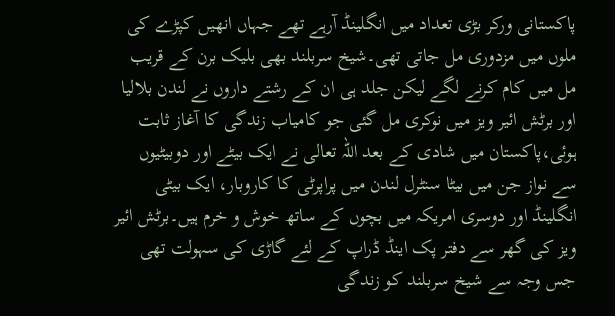پاکستانی ورکر بڑی تعداد میں انگلینڈ آرہے تھے جہاں انھیں کپڑے کی ملوں میں مزدوری مل جاتی تھی۔شیخ سربلند بھی بلیک برن کے قریب مل میں کام کرنے لگے لیکن جلد ہی ان کے رشتے داروں نے لندن بلالیا اور برٹش ائیر ویز میں نوکری مل گئی جو کامیاب زندگی کا آغاز ثابت ہوئی،پاکستان میں شادی کے بعد اللہ تعالی نے ایک بیٹے اور دوبیٹیوں سے نواز جن میں بیٹا سنٹرل لندن میں پراپرٹی کا کاروبار، ایک بیٹی انگلینڈ اور دوسری امریکہ میں بچوں کے ساتھ خوش و خرم ہیں۔برٹش ائیر ویز کی گھر سے دفتر پک اینڈ ڈراپ کے لئے گاڑی کی سہولت تھی جس وجہ سے شیخ سربلند کو زندگی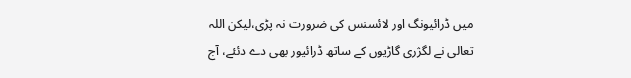میں ڈرائیونگ اور لائسنس کی ضرورت نہ پڑی،لیکن اللہ تعالی نے لگژری گاڑیوں کے ساتھ ڈرائیور بھی دے دئئے، آج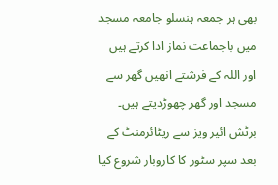بھی ہر جمعہ ہنسلو جامعہ مسجد میں باجماعت نماز ادا کرتے ہیں اور اللہ کے فرشتے انھیں گھر سے مسجد اور گھر چھوڑدیتے ہیں۔ برٹش ائیر ویز سے ریٹائرمنٹ کے بعد سپر سٹور کا کاروبار شروع کیا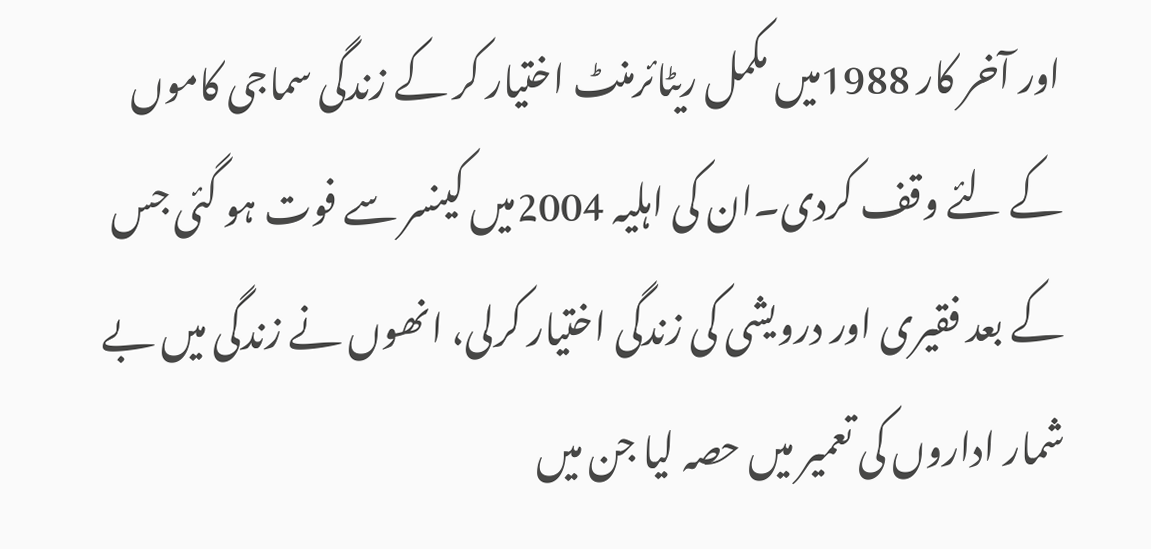اور آخر کار 1988میں مکمل ریٹائرمنٹ اختیار کر کے زندگی سماجی کاموں کے لئے وقف کردی۔ان کی اہلیہ 2004میں کینسر سے فوت ہو گئی جس کے بعد فقیری اور درویشی کی زندگی اختیار کرلی، انھوں نے زندگی میں بے شمار اداروں کی تعمیر میں حصہ لیا جن میں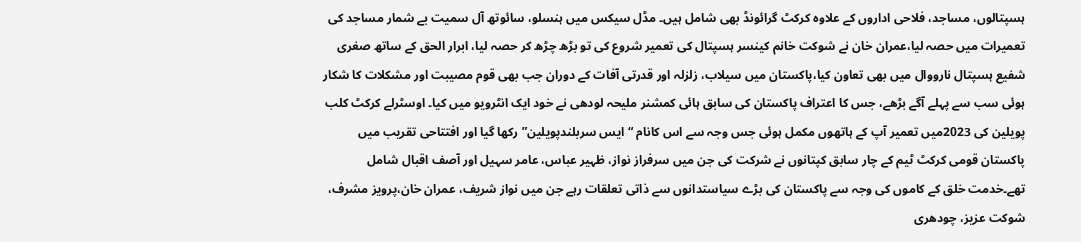ہسپتالوں، مساجد، فلاحی اداروں کے علاوہ کرکٹ گرائونڈ بھی شامل ہیں۔ مڈل سیکس میں ہنسلو، سائوتھ آل سمیت بے شمار مساجد کی تعمیرات میں حصہ لیا،عمران خان نے شوکت خانم کینسر ہسپتال کی تعمیر شروع کی تو بڑھ چڑھ کر حصہ لیا، ابرار الحق کے ساتھ صغری شفیع ہسپتال نارووال میں بھی تعاون کیا،پاکستان میں سیلاب، زلزلہ اور قدرتی آفات کے دوران جب بھی قوم مصیبت اور مشکلات کا شکار ہوئی سب سے پہلے آگے بڑھے، جس کا اعتراف پاکستان کی سابق ہائی کمشنر ملیحہ لودھی نے خود ایک انٹرویو میں کیا۔ اوسٹرلے کرکٹ کلب پویلین کی 2023میں تعمیر آپ کے ہاتھوں مکمل ہوئی جس وجہ سے اس کانام “ایس سربلندپویلین”رکھا گیا اور افتتاحی تقریب میں پاکستان قومی کرکٹ ٹیم کے چار سابق کپتانوں نے شرکت کی جن میں سرفراز نواز، ظہیر عباس، عامر سہیل اور آصف اقبال شامل تھے۔خدمت خلق کے کاموں کی وجہ سے پاکستان کی بڑے سیاستدانوں سے ذاتی تعلقات رہے جن میں نواز شریف، عمران خان،پرویز مشرف، شوکت عزیز، چودھری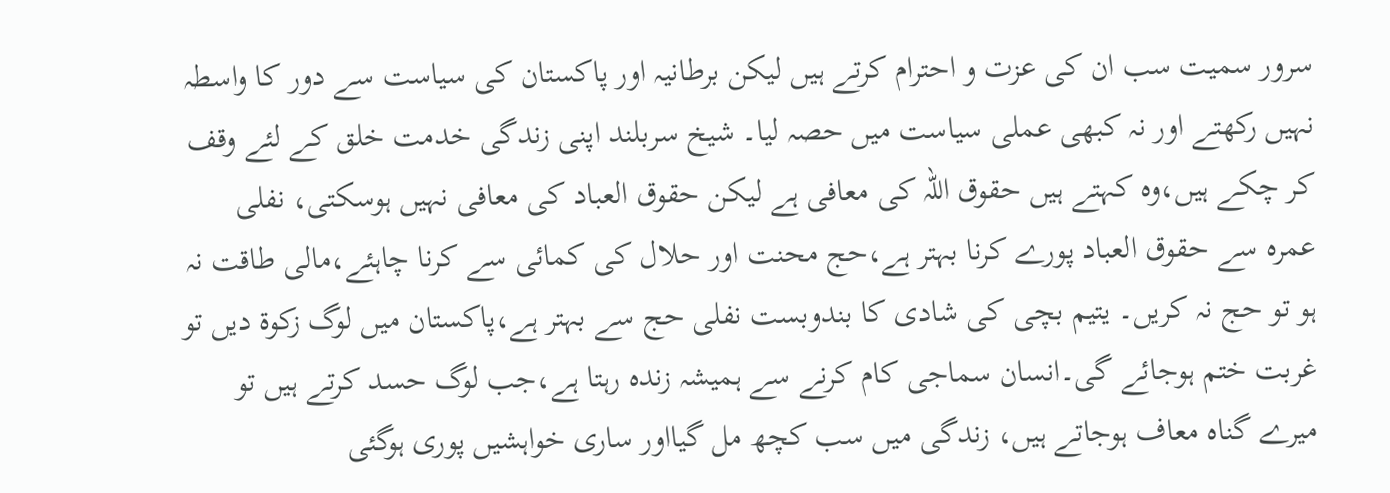سرور سمیت سب ان کی عزت و احترام کرتے ہیں لیکن برطانیہ اور پاکستان کی سیاست سے دور کا واسطہ نہیں رکھتے اور نہ کبھی عملی سیاست میں حصہ لیا۔ شیخ سربلند اپنی زندگی خدمت خلق کے لئے وقف کر چکے ہیں،وہ کہتے ہیں حقوق اللہ کی معافی ہے لیکن حقوق العباد کی معافی نہیں ہوسکتی، نفلی عمرہ سے حقوق العباد پورے کرنا بہتر ہے،حج محنت اور حلال کی کمائی سے کرنا چاہئے،مالی طاقت نہ ہو تو حج نہ کریں۔ یتیم بچی کی شادی کا بندوبست نفلی حج سے بہتر ہے،پاکستان میں لوگ زکوة دیں تو غربت ختم ہوجائے گی۔انسان سماجی کام کرنے سے ہمیشہ زندہ رہتا ہے،جب لوگ حسد کرتے ہیں تو میرے گناہ معاف ہوجاتے ہیں، زندگی میں سب کچھ مل گیااور ساری خواہشیں پوری ہوگئی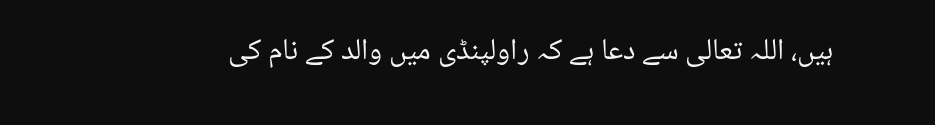ہیں، اللہ تعالی سے دعا ہے کہ راولپنڈی میں والد کے نام کی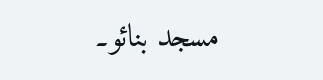مسجد بنائو۔